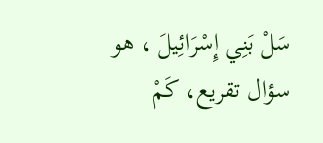سَلْ بَنِي إِسْرَائِيلَ ، هو سؤال تقريع، كَمْ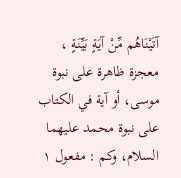آتَيْنَاهُم مِّنْ آيَةٍ بَيِّنَةٍ ، معجزة ظاهرة على نبوة موسى، أو آية في الكتاب على نبوة محمد عليهما السلام، وكم : مفعول ١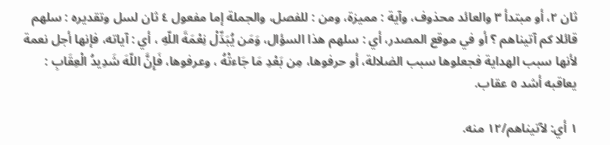ثان ٢، أو مبتدأ ٣ والعائد محذوف، وآية : مميزة، ومن : للفصل، والجملة إما مفعول ٤ ثان لسل وتقديره : سلهم قائلا كم آتيناهم ؟ أو في موقع المصدر، أي : سلهم هذا السؤال، وَمَن يُبَدِّلْ نِعْمَةَ اللّهِ ، أي : آياته، فإنها أجل نعمة لأنها سبب الهداية فجعلوها سبب الضلالة، أو حرفوها، مِن بَعْدِ مَا جَاءتْهُ ، وعرفوها، فَإِنَّ اللّهَ شَدِيدُ الْعِقَابِ : يعاقبه أشد ٥ عقاب.

١ أي: لآتيناهم/١٢ منه.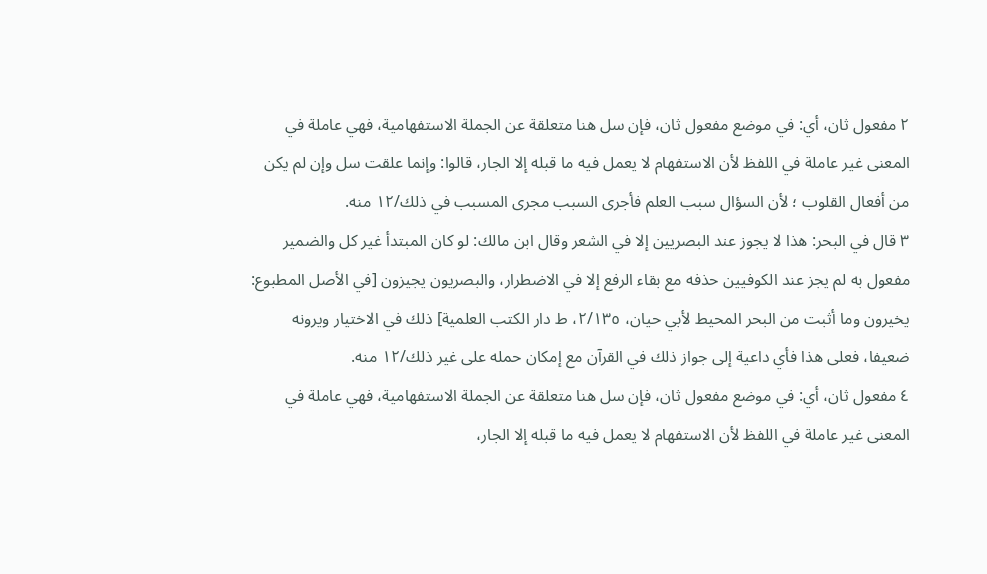٢ مفعول ثان، أي: في موضع مفعول ثان، فإن سل هنا متعلقة عن الجملة الاستفهامية، فهي عاملة في المعنى غير عاملة في اللفظ لأن الاستفهام لا يعمل فيه ما قبله إلا الجار، قالوا: وإنما علقت سل وإن لم يكن من أفعال القلوب ؛ لأن السؤال سبب العلم فأجرى السبب مجرى المسبب في ذلك/١٢ منه.
٣ قال في البحر: هذا لا يجوز عند البصريين إلا في الشعر وقال ابن مالك: لو كان المبتدأ غير كل والضمير مفعول به لم يجز عند الكوفيين حذفه مع بقاء الرفع إلا في الاضطرار، والبصريون يجيزون [في الأصل المطبوع: يخيرون وما أثبت من البحر المحيط لأبي حيان، ٢/١٣٥، ط دار الكتب العلمية] ذلك في الاختيار ويرونه ضعيفا، فعلى هذا فأي داعية إلى جواز ذلك في القرآن مع إمكان حمله على غير ذلك/١٢ منه.
٤ مفعول ثان، أي: في موضع مفعول ثان، فإن سل هنا متعلقة عن الجملة الاستفهامية، فهي عاملة في المعنى غير عاملة في اللفظ لأن الاستفهام لا يعمل فيه ما قبله إلا الجار،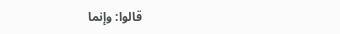قالوا: وإنما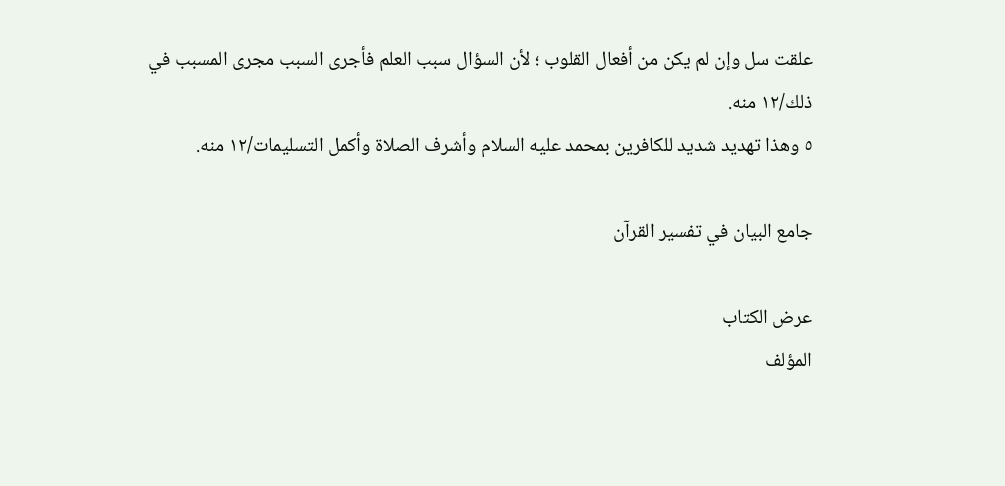علقت سل وإن لم يكن من أفعال القلوب ؛ لأن السؤال سبب العلم فأجرى السبب مجرى المسبب في ذلك/١٢ منه.
٥ وهذا تهديد شديد للكافرين بمحمد عليه السلام وأشرف الصلاة وأكمل التسليمات/١٢ منه.

جامع البيان في تفسير القرآن

عرض الكتاب
المؤلف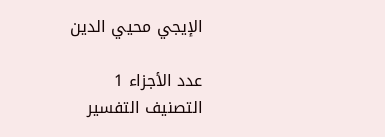الإيجي محيي الدين

عدد الأجزاء 1
التصنيف التفسير